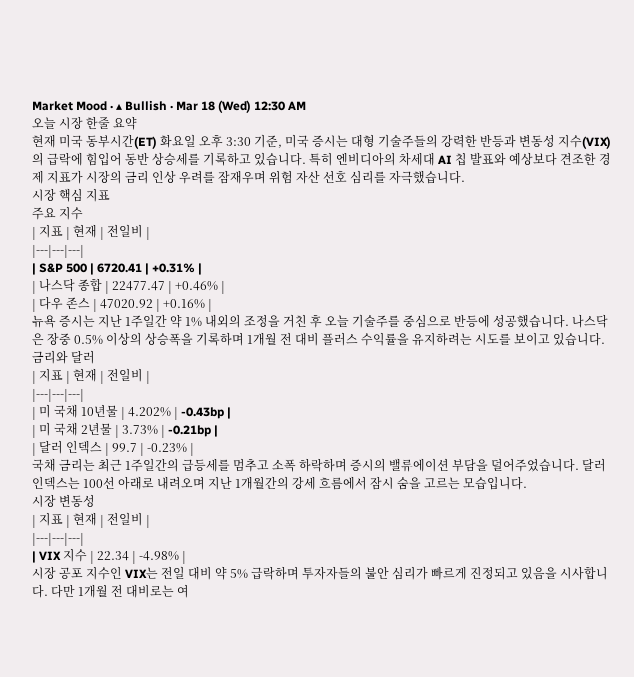Market Mood · ▴ Bullish · Mar 18 (Wed) 12:30 AM
오늘 시장 한줄 요약
현재 미국 동부시간(ET) 화요일 오후 3:30 기준, 미국 증시는 대형 기술주들의 강력한 반등과 변동성 지수(VIX)의 급락에 힘입어 동반 상승세를 기록하고 있습니다. 특히 엔비디아의 차세대 AI 칩 발표와 예상보다 견조한 경제 지표가 시장의 금리 인상 우려를 잠재우며 위험 자산 선호 심리를 자극했습니다.
시장 핵심 지표
주요 지수
| 지표 | 현재 | 전일비 |
|---|---|---|
| S&P 500 | 6720.41 | +0.31% |
| 나스닥 종합 | 22477.47 | +0.46% |
| 다우 존스 | 47020.92 | +0.16% |
뉴욕 증시는 지난 1주일간 약 1% 내외의 조정을 거친 후 오늘 기술주를 중심으로 반등에 성공했습니다. 나스닥은 장중 0.5% 이상의 상승폭을 기록하며 1개월 전 대비 플러스 수익률을 유지하려는 시도를 보이고 있습니다.
금리와 달러
| 지표 | 현재 | 전일비 |
|---|---|---|
| 미 국채 10년물 | 4.202% | -0.43bp |
| 미 국채 2년물 | 3.73% | -0.21bp |
| 달러 인덱스 | 99.7 | -0.23% |
국채 금리는 최근 1주일간의 급등세를 멈추고 소폭 하락하며 증시의 밸류에이션 부담을 덜어주었습니다. 달러 인덱스는 100선 아래로 내려오며 지난 1개월간의 강세 흐름에서 잠시 숨을 고르는 모습입니다.
시장 변동성
| 지표 | 현재 | 전일비 |
|---|---|---|
| VIX 지수 | 22.34 | -4.98% |
시장 공포 지수인 VIX는 전일 대비 약 5% 급락하며 투자자들의 불안 심리가 빠르게 진정되고 있음을 시사합니다. 다만 1개월 전 대비로는 여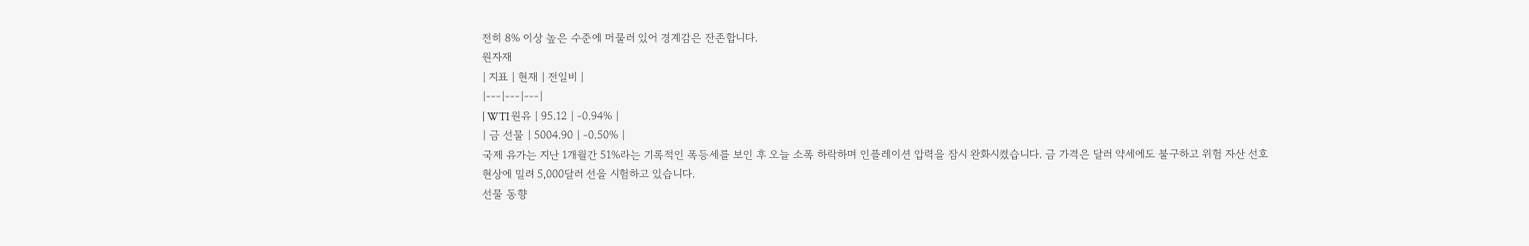전히 8% 이상 높은 수준에 머물러 있어 경계감은 잔존합니다.
원자재
| 지표 | 현재 | 전일비 |
|---|---|---|
| WTI 원유 | 95.12 | -0.94% |
| 금 선물 | 5004.90 | -0.50% |
국제 유가는 지난 1개월간 51%라는 기록적인 폭등세를 보인 후 오늘 소폭 하락하며 인플레이션 압력을 잠시 완화시켰습니다. 금 가격은 달러 약세에도 불구하고 위험 자산 선호 현상에 밀려 5,000달러 선을 시험하고 있습니다.
선물 동향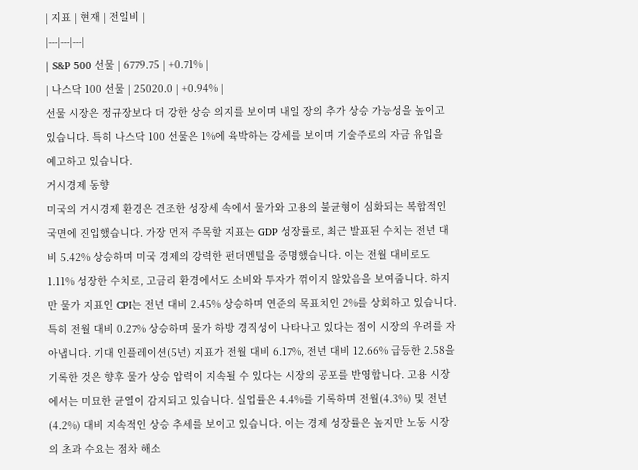| 지표 | 현재 | 전일비 |
|---|---|---|
| S&P 500 선물 | 6779.75 | +0.71% |
| 나스닥 100 선물 | 25020.0 | +0.94% |
선물 시장은 정규장보다 더 강한 상승 의지를 보이며 내일 장의 추가 상승 가능성을 높이고 있습니다. 특히 나스닥 100 선물은 1%에 육박하는 강세를 보이며 기술주로의 자금 유입을 예고하고 있습니다.
거시경제 동향
미국의 거시경제 환경은 견조한 성장세 속에서 물가와 고용의 불균형이 심화되는 복합적인 국면에 진입했습니다. 가장 먼저 주목할 지표는 GDP 성장률로, 최근 발표된 수치는 전년 대비 5.42% 상승하며 미국 경제의 강력한 펀더멘털을 증명했습니다. 이는 전월 대비로도 1.11% 성장한 수치로, 고금리 환경에서도 소비와 투자가 꺾이지 않았음을 보여줍니다. 하지만 물가 지표인 CPI는 전년 대비 2.45% 상승하며 연준의 목표치인 2%를 상회하고 있습니다. 특히 전월 대비 0.27% 상승하며 물가 하방 경직성이 나타나고 있다는 점이 시장의 우려를 자아냅니다. 기대 인플레이션(5년) 지표가 전월 대비 6.17%, 전년 대비 12.66% 급등한 2.58을 기록한 것은 향후 물가 상승 압력이 지속될 수 있다는 시장의 공포를 반영합니다. 고용 시장에서는 미묘한 균열이 감지되고 있습니다. 실업률은 4.4%를 기록하며 전월(4.3%) 및 전년(4.2%) 대비 지속적인 상승 추세를 보이고 있습니다. 이는 경제 성장률은 높지만 노동 시장의 초과 수요는 점차 해소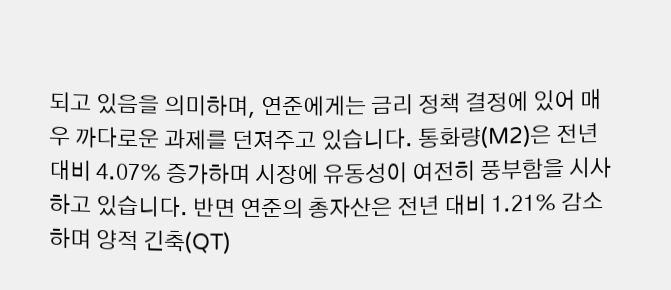되고 있음을 의미하며, 연준에게는 금리 정책 결정에 있어 매우 까다로운 과제를 던져주고 있습니다. 통화량(M2)은 전년 대비 4.07% 증가하며 시장에 유동성이 여전히 풍부함을 시사하고 있습니다. 반면 연준의 총자산은 전년 대비 1.21% 감소하며 양적 긴축(QT)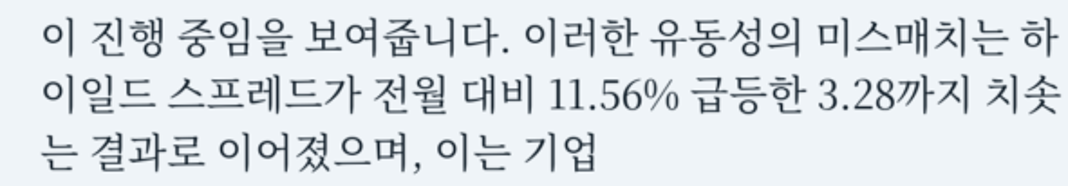이 진행 중임을 보여줍니다. 이러한 유동성의 미스매치는 하이일드 스프레드가 전월 대비 11.56% 급등한 3.28까지 치솟는 결과로 이어졌으며, 이는 기업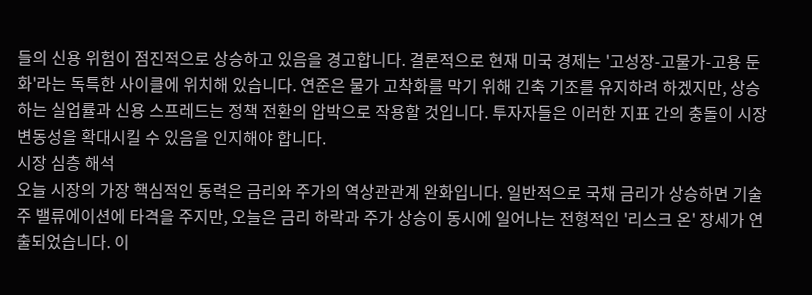들의 신용 위험이 점진적으로 상승하고 있음을 경고합니다. 결론적으로 현재 미국 경제는 '고성장-고물가-고용 둔화'라는 독특한 사이클에 위치해 있습니다. 연준은 물가 고착화를 막기 위해 긴축 기조를 유지하려 하겠지만, 상승하는 실업률과 신용 스프레드는 정책 전환의 압박으로 작용할 것입니다. 투자자들은 이러한 지표 간의 충돌이 시장 변동성을 확대시킬 수 있음을 인지해야 합니다.
시장 심층 해석
오늘 시장의 가장 핵심적인 동력은 금리와 주가의 역상관관계 완화입니다. 일반적으로 국채 금리가 상승하면 기술주 밸류에이션에 타격을 주지만, 오늘은 금리 하락과 주가 상승이 동시에 일어나는 전형적인 '리스크 온' 장세가 연출되었습니다. 이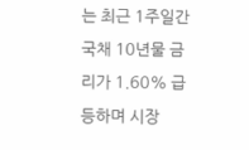는 최근 1주일간 국채 10년물 금리가 1.60% 급등하며 시장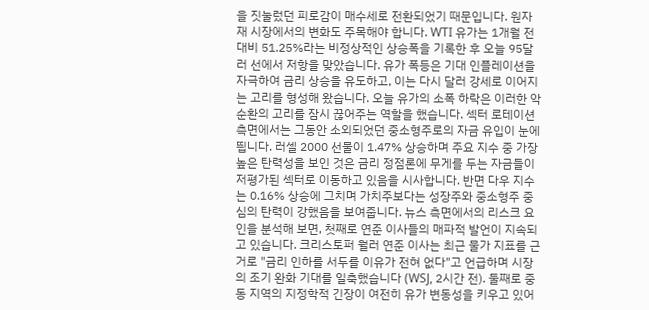을 짓눌렀던 피로감이 매수세로 전환되었기 때문입니다. 원자재 시장에서의 변화도 주목해야 합니다. WTI 유가는 1개월 전 대비 51.25%라는 비정상적인 상승폭을 기록한 후 오늘 95달러 선에서 저항을 맞았습니다. 유가 폭등은 기대 인플레이션을 자극하여 금리 상승을 유도하고, 이는 다시 달러 강세로 이어지는 고리를 형성해 왔습니다. 오늘 유가의 소폭 하락은 이러한 악순환의 고리를 잠시 끊어주는 역할을 했습니다. 섹터 로테이션 측면에서는 그동안 소외되었던 중소형주로의 자금 유입이 눈에 띕니다. 러셀 2000 선물이 1.47% 상승하며 주요 지수 중 가장 높은 탄력성을 보인 것은 금리 정점론에 무게를 두는 자금들이 저평가된 섹터로 이동하고 있음을 시사합니다. 반면 다우 지수는 0.16% 상승에 그치며 가치주보다는 성장주와 중소형주 중심의 탄력이 강했음을 보여줍니다. 뉴스 측면에서의 리스크 요인을 분석해 보면, 첫째로 연준 이사들의 매파적 발언이 지속되고 있습니다. 크리스토퍼 월러 연준 이사는 최근 물가 지표를 근거로 "금리 인하를 서두를 이유가 전혀 없다"고 언급하며 시장의 조기 완화 기대를 일축했습니다 (WSJ, 2시간 전). 둘째로 중동 지역의 지정학적 긴장이 여전히 유가 변동성을 키우고 있어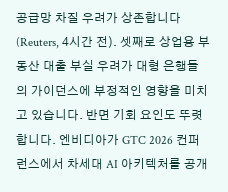공급망 차질 우려가 상존합니다 (Reuters, 4시간 전). 셋째로 상업용 부동산 대출 부실 우려가 대형 은행들의 가이던스에 부정적인 영향을 미치고 있습니다. 반면 기회 요인도 뚜렷합니다. 엔비디아가 GTC 2026 컨퍼런스에서 차세대 AI 아키텍처를 공개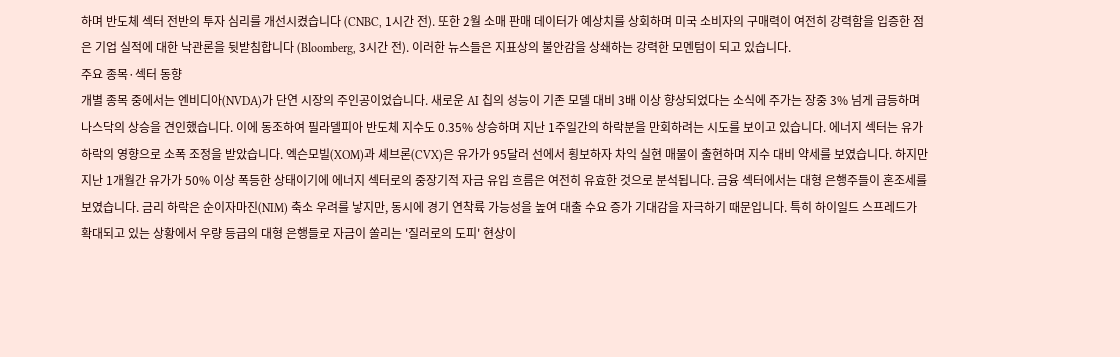하며 반도체 섹터 전반의 투자 심리를 개선시켰습니다 (CNBC, 1시간 전). 또한 2월 소매 판매 데이터가 예상치를 상회하며 미국 소비자의 구매력이 여전히 강력함을 입증한 점은 기업 실적에 대한 낙관론을 뒷받침합니다 (Bloomberg, 3시간 전). 이러한 뉴스들은 지표상의 불안감을 상쇄하는 강력한 모멘텀이 되고 있습니다.
주요 종목·섹터 동향
개별 종목 중에서는 엔비디아(NVDA)가 단연 시장의 주인공이었습니다. 새로운 AI 칩의 성능이 기존 모델 대비 3배 이상 향상되었다는 소식에 주가는 장중 3% 넘게 급등하며 나스닥의 상승을 견인했습니다. 이에 동조하여 필라델피아 반도체 지수도 0.35% 상승하며 지난 1주일간의 하락분을 만회하려는 시도를 보이고 있습니다. 에너지 섹터는 유가 하락의 영향으로 소폭 조정을 받았습니다. 엑슨모빌(XOM)과 셰브론(CVX)은 유가가 95달러 선에서 횡보하자 차익 실현 매물이 출현하며 지수 대비 약세를 보였습니다. 하지만 지난 1개월간 유가가 50% 이상 폭등한 상태이기에 에너지 섹터로의 중장기적 자금 유입 흐름은 여전히 유효한 것으로 분석됩니다. 금융 섹터에서는 대형 은행주들이 혼조세를 보였습니다. 금리 하락은 순이자마진(NIM) 축소 우려를 낳지만, 동시에 경기 연착륙 가능성을 높여 대출 수요 증가 기대감을 자극하기 때문입니다. 특히 하이일드 스프레드가 확대되고 있는 상황에서 우량 등급의 대형 은행들로 자금이 쏠리는 '질러로의 도피' 현상이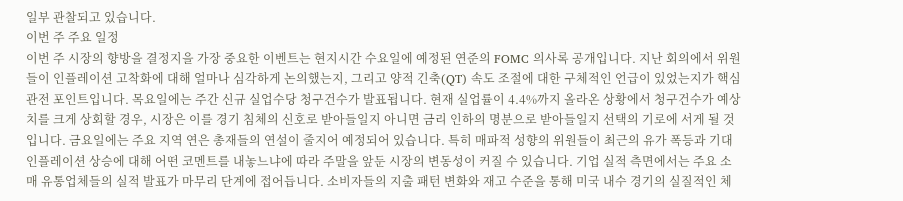일부 관찰되고 있습니다.
이번 주 주요 일정
이번 주 시장의 향방을 결정지을 가장 중요한 이벤트는 현지시간 수요일에 예정된 연준의 FOMC 의사록 공개입니다. 지난 회의에서 위원들이 인플레이션 고착화에 대해 얼마나 심각하게 논의했는지, 그리고 양적 긴축(QT) 속도 조절에 대한 구체적인 언급이 있었는지가 핵심 관전 포인트입니다. 목요일에는 주간 신규 실업수당 청구건수가 발표됩니다. 현재 실업률이 4.4%까지 올라온 상황에서 청구건수가 예상치를 크게 상회할 경우, 시장은 이를 경기 침체의 신호로 받아들일지 아니면 금리 인하의 명분으로 받아들일지 선택의 기로에 서게 될 것입니다. 금요일에는 주요 지역 연은 총재들의 연설이 줄지어 예정되어 있습니다. 특히 매파적 성향의 위원들이 최근의 유가 폭등과 기대 인플레이션 상승에 대해 어떤 코멘트를 내놓느냐에 따라 주말을 앞둔 시장의 변동성이 커질 수 있습니다. 기업 실적 측면에서는 주요 소매 유통업체들의 실적 발표가 마무리 단계에 접어듭니다. 소비자들의 지출 패턴 변화와 재고 수준을 통해 미국 내수 경기의 실질적인 체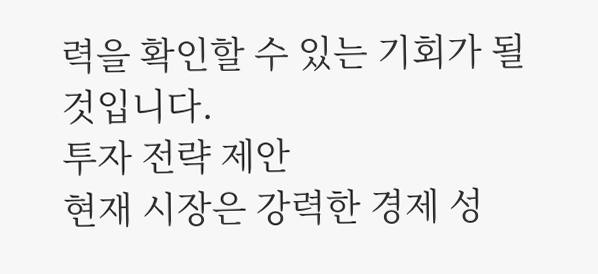력을 확인할 수 있는 기회가 될 것입니다.
투자 전략 제안
현재 시장은 강력한 경제 성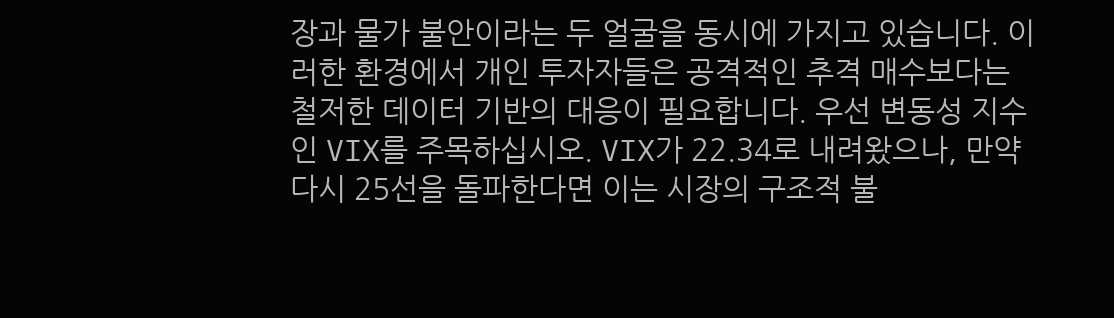장과 물가 불안이라는 두 얼굴을 동시에 가지고 있습니다. 이러한 환경에서 개인 투자자들은 공격적인 추격 매수보다는 철저한 데이터 기반의 대응이 필요합니다. 우선 변동성 지수인 VIX를 주목하십시오. VIX가 22.34로 내려왔으나, 만약 다시 25선을 돌파한다면 이는 시장의 구조적 불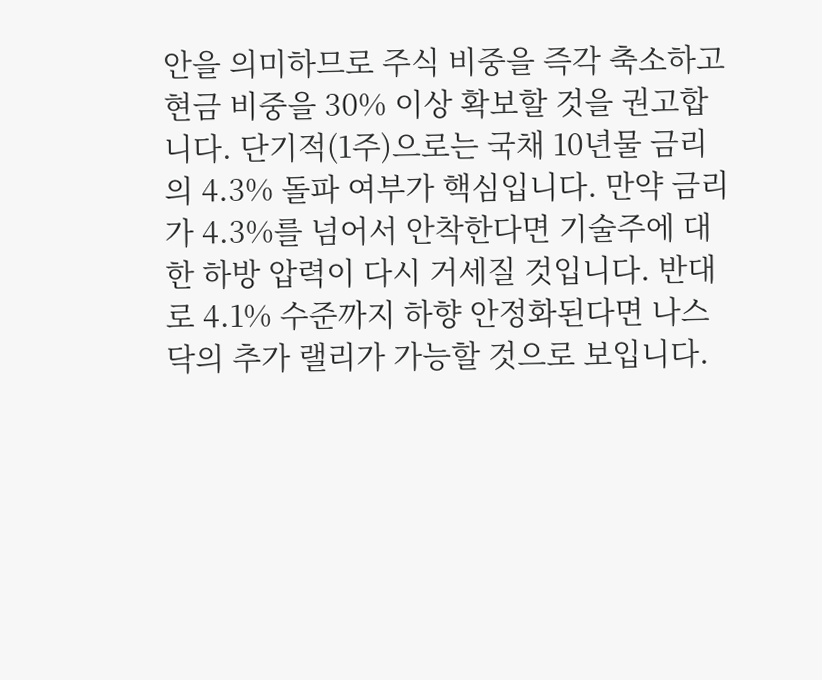안을 의미하므로 주식 비중을 즉각 축소하고 현금 비중을 30% 이상 확보할 것을 권고합니다. 단기적(1주)으로는 국채 10년물 금리의 4.3% 돌파 여부가 핵심입니다. 만약 금리가 4.3%를 넘어서 안착한다면 기술주에 대한 하방 압력이 다시 거세질 것입니다. 반대로 4.1% 수준까지 하향 안정화된다면 나스닥의 추가 랠리가 가능할 것으로 보입니다.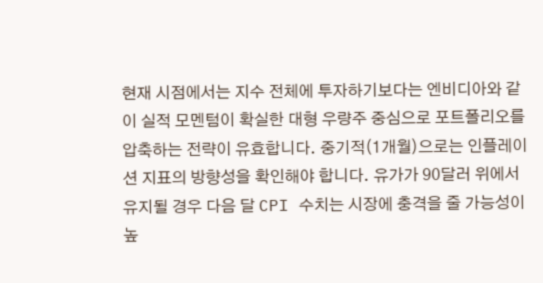현재 시점에서는 지수 전체에 투자하기보다는 엔비디아와 같이 실적 모멘텀이 확실한 대형 우량주 중심으로 포트폴리오를 압축하는 전략이 유효합니다. 중기적(1개월)으로는 인플레이션 지표의 방향성을 확인해야 합니다. 유가가 90달러 위에서 유지될 경우 다음 달 CPI 수치는 시장에 충격을 줄 가능성이 높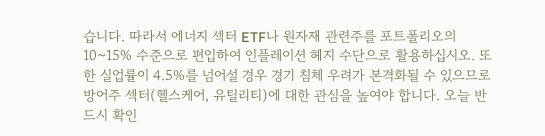습니다. 따라서 에너지 섹터 ETF나 원자재 관련주를 포트폴리오의 10~15% 수준으로 편입하여 인플레이션 헤지 수단으로 활용하십시오. 또한 실업률이 4.5%를 넘어설 경우 경기 침체 우려가 본격화될 수 있으므로 방어주 섹터(헬스케어, 유틸리티)에 대한 관심을 높여야 합니다. 오늘 반드시 확인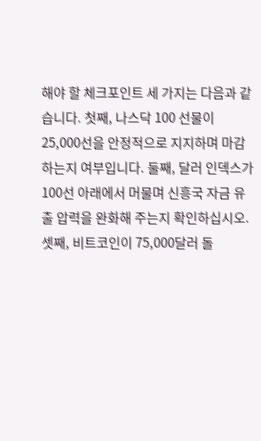해야 할 체크포인트 세 가지는 다음과 같습니다. 첫째, 나스닥 100 선물이 25,000선을 안정적으로 지지하며 마감하는지 여부입니다. 둘째, 달러 인덱스가 100선 아래에서 머물며 신흥국 자금 유출 압력을 완화해 주는지 확인하십시오. 셋째, 비트코인이 75,000달러 돌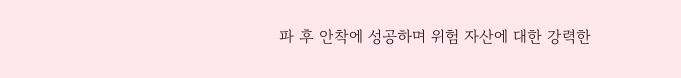파 후 안착에 성공하며 위험 자산에 대한 강력한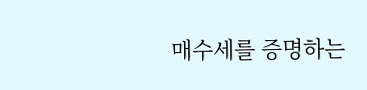매수세를 증명하는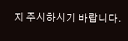지 주시하시기 바랍니다.